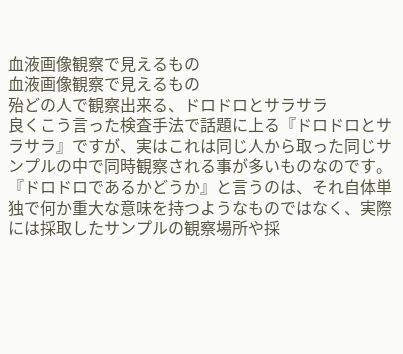血液画像観察で見えるもの
血液画像観察で見えるもの
殆どの人で観察出来る、ドロドロとサラサラ
良くこう言った検査手法で話題に上る『ドロドロとサラサラ』ですが、実はこれは同じ人から取った同じサンプルの中で同時観察される事が多いものなのです。『ドロドロであるかどうか』と言うのは、それ自体単独で何か重大な意味を持つようなものではなく、実際には採取したサンプルの観察場所や採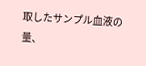取したサンプル血液の量、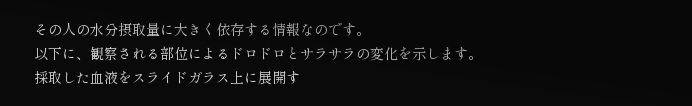その人の水分摂取量に大きく依存する情報なのです。
以下に、観察される部位によるドロドロとサラサラの変化を示します。
採取した血液をスライドガラス上に展開す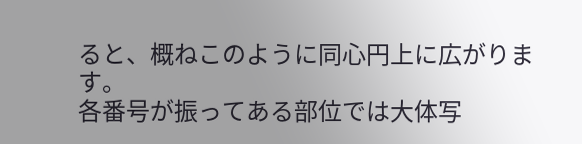ると、概ねこのように同心円上に広がります。
各番号が振ってある部位では大体写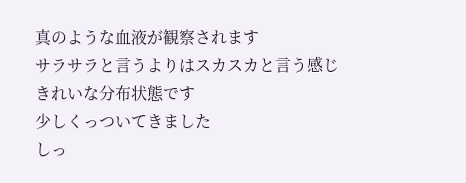真のような血液が観察されます
サラサラと言うよりはスカスカと言う感じ
きれいな分布状態です
少しくっついてきました
しっ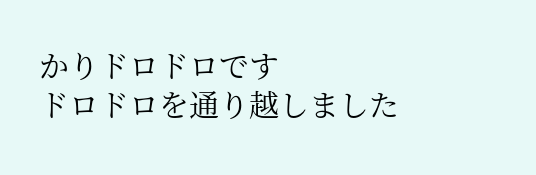かりドロドロです
ドロドロを通り越しました